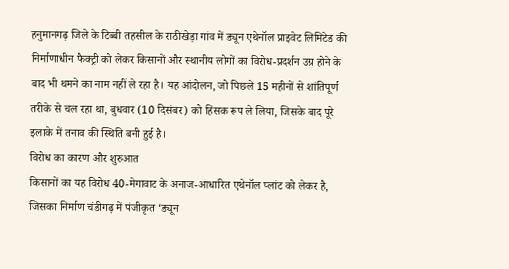हनुमानगढ़ जिले के टिब्बी तहसील के राठीखेड़ा गांव में ड्यून एथेनॉल प्राइवेट लिमिटेड की निर्माणाधीन फैक्ट्री को लेकर किसानों और स्थानीय लोगों का विरोध-प्रदर्शन उग्र होने के बाद भी थमने का नाम नहीं ले रहा है। यह आंदोलन, जो पिछले 15 महीनों से शांतिपूर्ण तरीके से चल रहा था, बुधवार (10 दिसंबर) को हिंसक रूप ले लिया, जिसके बाद पूरे इलाके में तनाव की स्थिति बनी हुई है।
विरोध का कारण और शुरुआत
किसानों का यह विरोध 40-मेगावाट के अनाज-आधारित एथेनॉल प्लांट को लेकर है, जिसका निर्माण चंडीगढ़ में पंजीकृत ‘ड्यून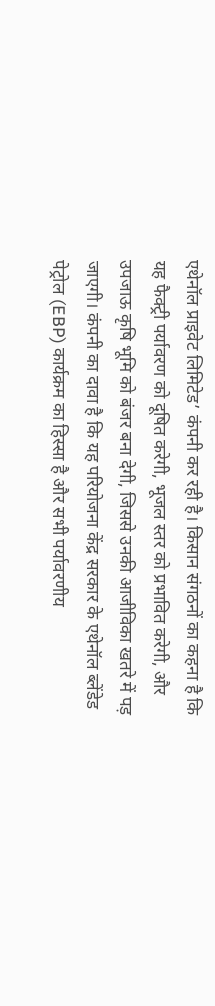एथेनॉल प्राइवेट लिमिटेड’ कंपनी कर रही है। किसान संगठनों का कहना है कि यह फैक्ट्री पर्यावरण को दूषित करेगी, भूजल स्तर को प्रभावित करेगी, और उपजाऊ कृषि भूमि को बंजर बना देगी, जिससे उनकी आजीविका खतरे में पड़ जाएगी। कंपनी का दावा है कि यह परियोजना केंद्र सरकार के एथेनॉल ब्लेंडेड पेट्रोल (EBP) कार्यक्रम का हिस्सा है और सभी पर्यावरणीय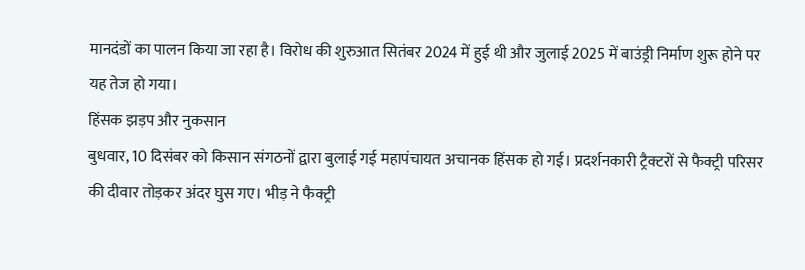मानदंडों का पालन किया जा रहा है। विरोध की शुरुआत सितंबर 2024 में हुई थी और जुलाई 2025 में बाउंड्री निर्माण शुरू होने पर यह तेज हो गया।
हिंसक झड़प और नुकसान
बुधवार, 10 दिसंबर को किसान संगठनों द्वारा बुलाई गई महापंचायत अचानक हिंसक हो गई। प्रदर्शनकारी ट्रैक्टरों से फैक्ट्री परिसर की दीवार तोड़कर अंदर घुस गए। भीड़ ने फैक्ट्री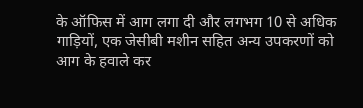के ऑफिस में आग लगा दी और लगभग 10 से अधिक गाड़ियों, एक जेसीबी मशीन सहित अन्य उपकरणों को आग के हवाले कर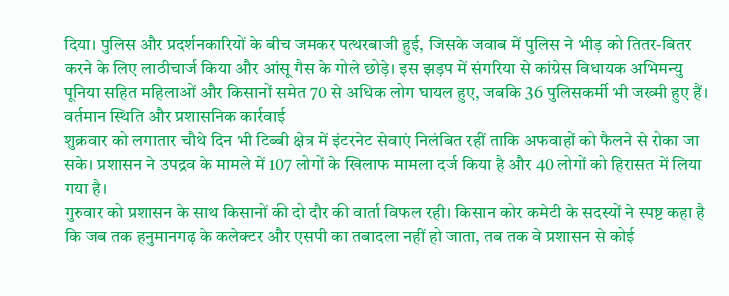दिया। पुलिस और प्रदर्शनकारियों के बीच जमकर पत्थरबाजी हुई, जिसके जवाब में पुलिस ने भीड़ को तितर-बितर करने के लिए लाठीचार्ज किया और आंसू गैस के गोले छोड़े। इस झड़प में संगरिया से कांग्रेस विधायक अभिमन्यु पूनिया सहित महिलाओं और किसानों समेत 70 से अधिक लोग घायल हुए, जबकि 36 पुलिसकर्मी भी जख्मी हुए हैं।
वर्तमान स्थिति और प्रशासनिक कार्रवाई
शुक्रवार को लगातार चौथे दिन भी टिब्बी क्षेत्र में इंटरनेट सेवाएं निलंबित रहीं ताकि अफवाहों को फैलने से रोका जा सके। प्रशासन ने उपद्रव के मामले में 107 लोगों के खिलाफ मामला दर्ज किया है और 40 लोगों को हिरासत में लिया गया है।
गुरुवार को प्रशासन के साथ किसानों की दो दौर की वार्ता विफल रही। किसान कोर कमेटी के सदस्यों ने स्पष्ट कहा है कि जब तक हनुमानगढ़ के कलेक्टर और एसपी का तबादला नहीं हो जाता, तब तक वे प्रशासन से कोई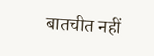बातचीत नहीं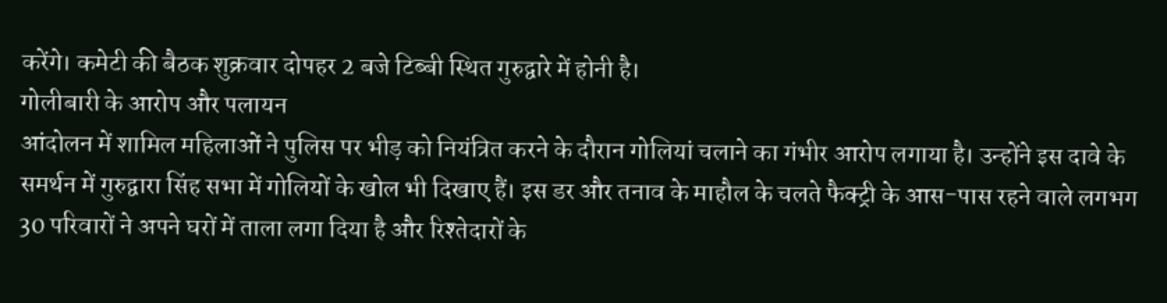करेंगे। कमेटी की बैठक शुक्रवार दोपहर 2 बजे टिब्बी स्थित गुरुद्वारे में होनी है।
गोलीबारी के आरोप और पलायन
आंदोलन में शामिल महिलाओं ने पुलिस पर भीड़ को नियंत्रित करने के दौरान गोलियां चलाने का गंभीर आरोप लगाया है। उन्होंने इस दावे के समर्थन में गुरुद्वारा सिंह सभा में गोलियों के खोल भी दिखाए हैं। इस डर और तनाव के माहौल के चलते फैक्ट्री के आस-पास रहने वाले लगभग 30 परिवारों ने अपने घरों में ताला लगा दिया है और रिश्तेदारों के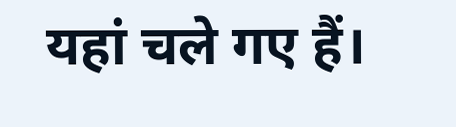यहां चले गए हैं।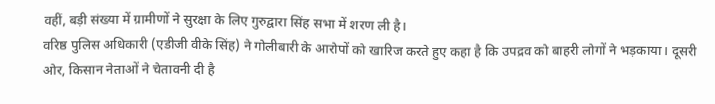वहीं, बड़ी संख्या में ग्रामीणों ने सुरक्षा के लिए गुरुद्वारा सिंह सभा में शरण ली है।
वरिष्ठ पुलिस अधिकारी (एडीजी वीके सिंह) ने गोलीबारी के आरोपों को खारिज करते हुए कहा है कि उपद्रव को बाहरी लोगों ने भड़काया। दूसरी ओर, किसान नेताओं ने चेतावनी दी है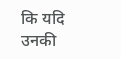कि यदि उनकी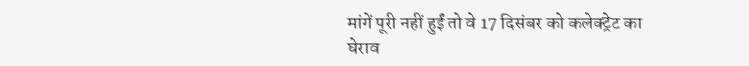मांगें पूरी नहीं हुईं तो वे 17 दिसंबर को कलेक्ट्रेट का घेराव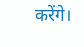करेंगे।